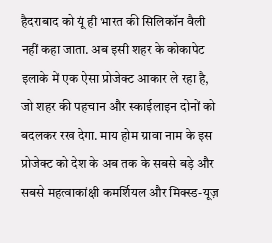हैदराबाद को यूं ही भारत की सिलिकॉन वैली नहीं कहा जाता. अब इसी शहर के कोकापेट इलाके में एक ऐसा प्रोजेक्ट आकार ले रहा है, जो शहर की पहचान और स्काईलाइन दोनों को बदलकर रख देगा. माय होम ग्रावा नाम के इस प्रोजेक्ट को देश के अब तक के सबसे बड़े और सबसे महत्वाकांक्षी कमर्शियल और मिक्स्ड-यूज़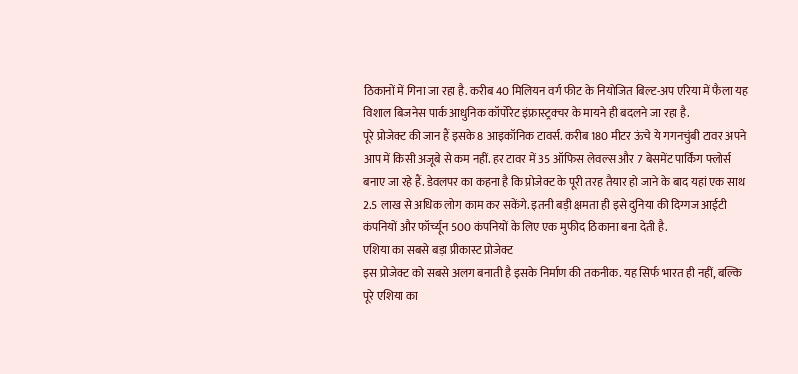ठिकानों में गिना जा रहा है. करीब 40 मिलियन वर्ग फीट के नियोजित बिल्ट-अप एरिया में फैला यह विशाल बिजनेस पार्क आधुनिक कॉर्पोरेट इंफ्रास्ट्रक्चर के मायने ही बदलने जा रहा है.
पूरे प्रोजेक्ट की जान हैं इसके 8 आइकॉनिक टावर्स. करीब 180 मीटर ऊंचे ये गगनचुंबी टावर अपने आप में किसी अजूबे से कम नहीं. हर टावर में 35 ऑफिस लेवल्स और 7 बेसमेंट पार्किंग फ्लोर्स बनाए जा रहे हैं. डेवलपर का कहना है कि प्रोजेक्ट के पूरी तरह तैयार हो जाने के बाद यहां एक साथ 2.5 लाख से अधिक लोग काम कर सकेंगे. इतनी बड़ी क्षमता ही इसे दुनिया की दिग्गज आईटी कंपनियों और फॉर्च्यून 500 कंपनियों के लिए एक मुफीद ठिकाना बना देती है.
एशिया का सबसे बड़ा प्रीकास्ट प्रोजेक्ट
इस प्रोजेक्ट को सबसे अलग बनाती है इसके निर्माण की तकनीक. यह सिर्फ भारत ही नहीं, बल्कि पूरे एशिया का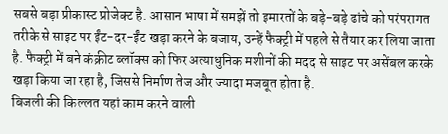सबसे बड़ा प्रीकास्ट प्रोजेक्ट है. आसान भाषा में समझें तो इमारतों के बड़े-बड़े ढांचे को परंपरागत तरीके से साइट पर ईंट-दर-ईंट खड़ा करने के बजाय, उन्हें फैक्ट्री में पहले से तैयार कर लिया जाता है. फैक्ट्री में बने कंक्रीट ब्लॉक्स को फिर अत्याधुनिक मशीनों की मदद से साइट पर असेंबल करके खड़ा किया जा रहा है, जिससे निर्माण तेज और ज्यादा मजबूत होता है.
बिजली की किल्लत यहां काम करने वाली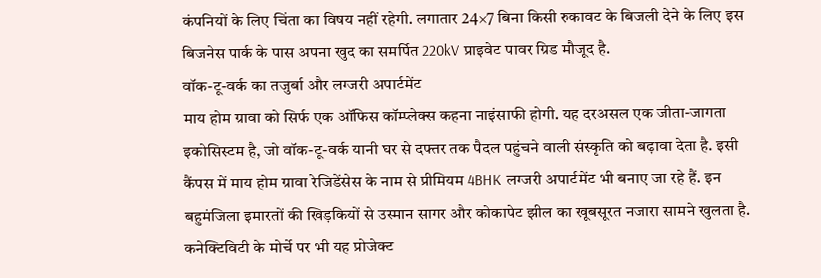कंपनियों के लिए चिंता का विषय नहीं रहेगी. लगातार 24×7 बिना किसी रुकावट के बिजली देने के लिए इस बिजनेस पार्क के पास अपना खुद का समर्पित 220kV प्राइवेट पावर ग्रिड मौजूद है.
वॉक-टू-वर्क का तजुर्बा और लग्जरी अपार्टमेंट
माय होम ग्रावा को सिर्फ एक ऑफिस कॉम्प्लेक्स कहना नाइंसाफी होगी. यह दरअसल एक जीता-जागता इकोसिस्टम है, जो वॉक-टू-वर्क यानी घर से दफ्तर तक पैदल पहुंचने वाली संस्कृति को बढ़ावा देता है. इसी कैंपस में माय होम ग्रावा रेजिडेंसेस के नाम से प्रीमियम 4BHK लग्जरी अपार्टमेंट भी बनाए जा रहे हैं. इन बहुमंजिला इमारतों की खिड़कियों से उस्मान सागर और कोकापेट झील का खूबसूरत नजारा सामने खुलता है.
कनेक्टिविटी के मोर्चे पर भी यह प्रोजेक्ट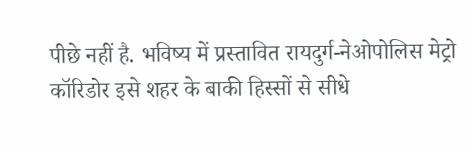पीछे नहीं है. भविष्य में प्रस्तावित रायदुर्ग-नेओपोलिस मेट्रो कॉरिडोर इसे शहर के बाकी हिस्सों से सीधे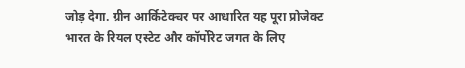जोड़ देगा. ग्रीन आर्किटेक्चर पर आधारित यह पूरा प्रोजेक्ट भारत के रियल एस्टेट और कॉर्पोरेट जगत के लिए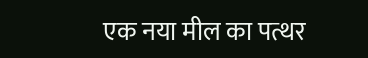एक नया मील का पत्थर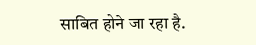साबित होने जा रहा है.